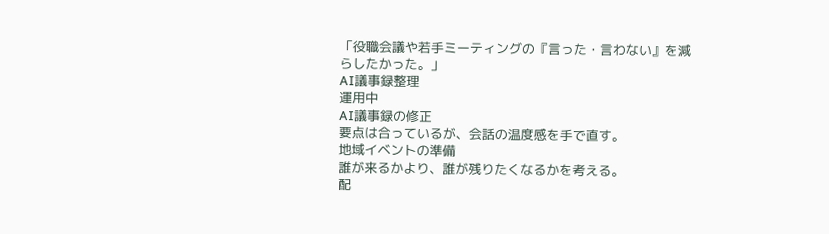「役職会議や若手ミーティングの『言った・言わない』を減らしたかった。」
AI議事録整理
運用中
AI議事録の修正
要点は合っているが、会話の温度感を手で直す。
地域イベントの準備
誰が来るかより、誰が残りたくなるかを考える。
配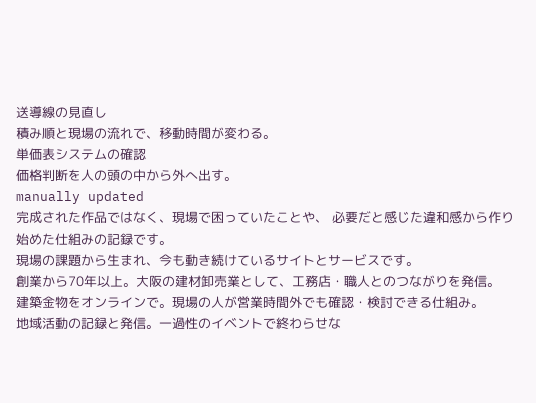送導線の見直し
積み順と現場の流れで、移動時間が変わる。
単価表システムの確認
価格判断を人の頭の中から外へ出す。
manually updated
完成された作品ではなく、現場で困っていたことや、 必要だと感じた違和感から作り始めた仕組みの記録です。
現場の課題から生まれ、今も動き続けているサイトとサービスです。
創業から70年以上。大阪の建材卸売業として、工務店・職人とのつながりを発信。
建築金物をオンラインで。現場の人が営業時間外でも確認・検討できる仕組み。
地域活動の記録と発信。一過性のイベントで終わらせな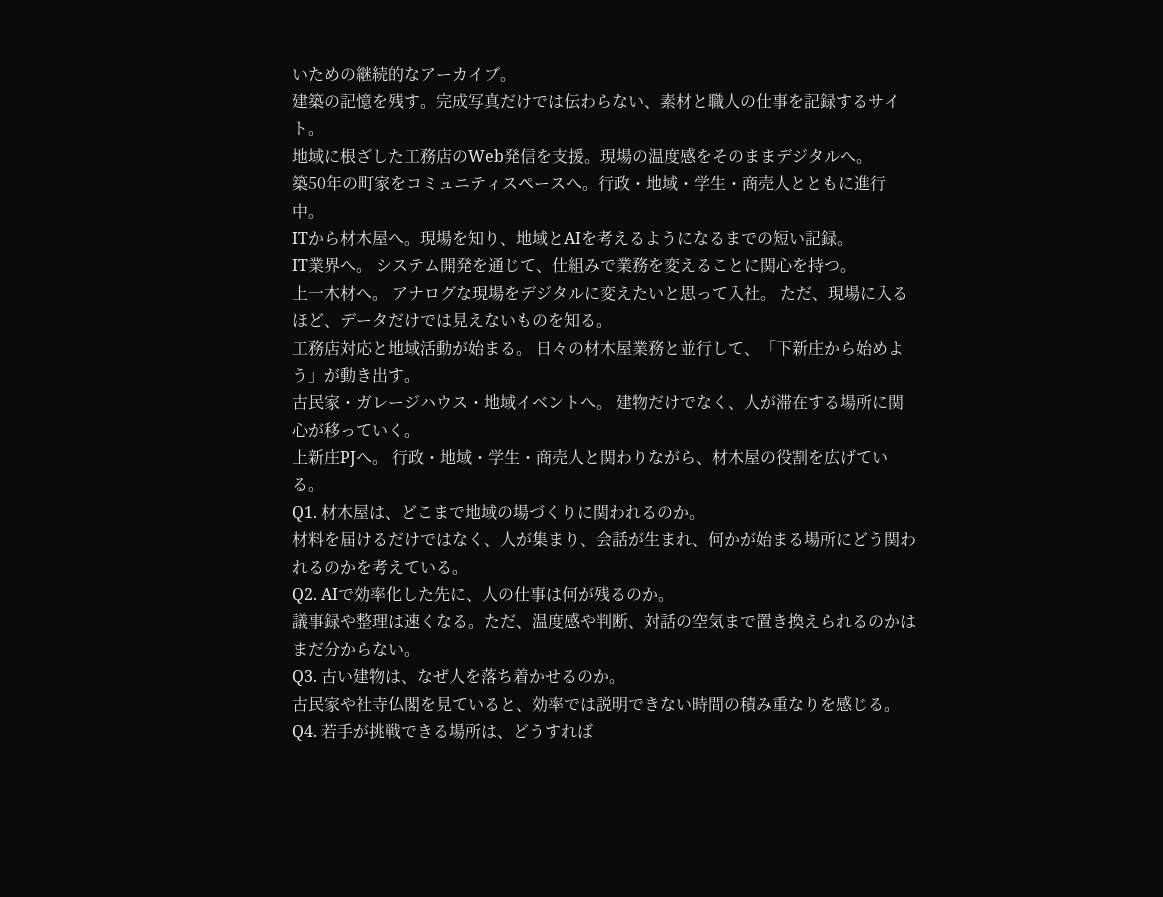いための継続的なアーカイブ。
建築の記憶を残す。完成写真だけでは伝わらない、素材と職人の仕事を記録するサイト。
地域に根ざした工務店のWeb発信を支援。現場の温度感をそのままデジタルへ。
築50年の町家をコミュニティスペースへ。行政・地域・学生・商売人とともに進行中。
ITから材木屋へ。現場を知り、地域とAIを考えるようになるまでの短い記録。
IT業界へ。 システム開発を通じて、仕組みで業務を変えることに関心を持つ。
上一木材へ。 アナログな現場をデジタルに変えたいと思って入社。 ただ、現場に入るほど、データだけでは見えないものを知る。
工務店対応と地域活動が始まる。 日々の材木屋業務と並行して、「下新庄から始めよう」が動き出す。
古民家・ガレージハウス・地域イベントへ。 建物だけでなく、人が滞在する場所に関心が移っていく。
上新庄PJへ。 行政・地域・学生・商売人と関わりながら、材木屋の役割を広げている。
Q1. 材木屋は、どこまで地域の場づくりに関われるのか。
材料を届けるだけではなく、人が集まり、会話が生まれ、何かが始まる場所にどう関われるのかを考えている。
Q2. AIで効率化した先に、人の仕事は何が残るのか。
議事録や整理は速くなる。ただ、温度感や判断、対話の空気まで置き換えられるのかはまだ分からない。
Q3. 古い建物は、なぜ人を落ち着かせるのか。
古民家や社寺仏閣を見ていると、効率では説明できない時間の積み重なりを感じる。
Q4. 若手が挑戦できる場所は、どうすれば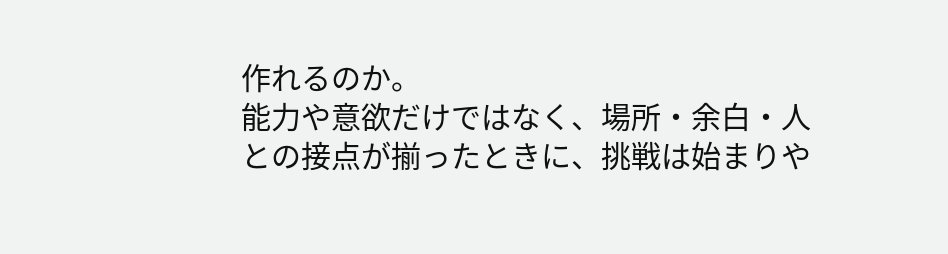作れるのか。
能力や意欲だけではなく、場所・余白・人との接点が揃ったときに、挑戦は始まりや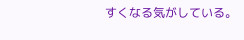すくなる気がしている。